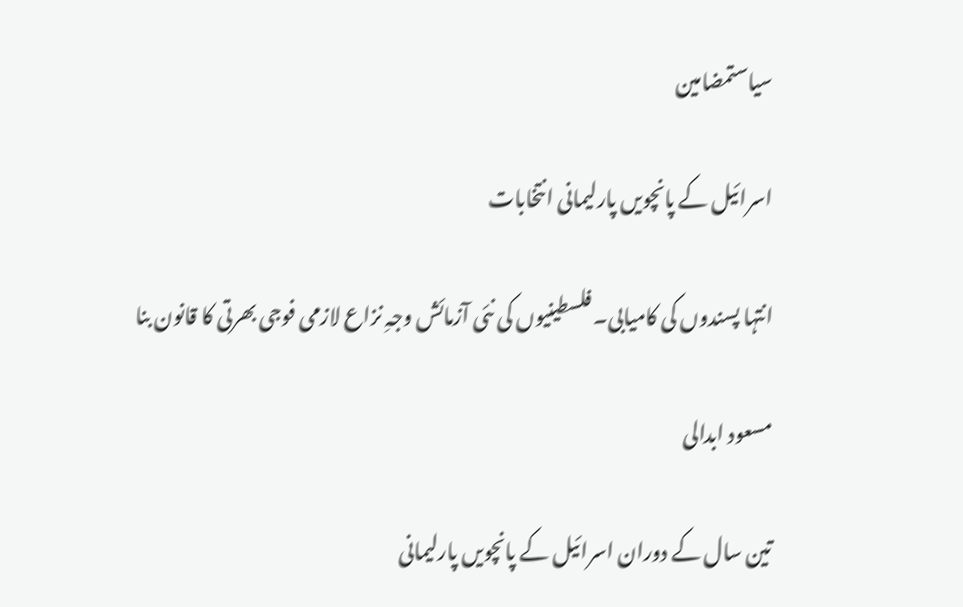سیاستمضامین

اسرائیل کے پانچویں پارلیمانی انتخابات

انتہا پسندوں کی کامیابی۔ فلسطینیوں کی نئی آزمائش وجہِ نزاع لازمی فوجی بھرتی کا قانون بنا

مسعود ابدالی

تین سال کے دوران اسرائیل کے پانچویں پارلیمانی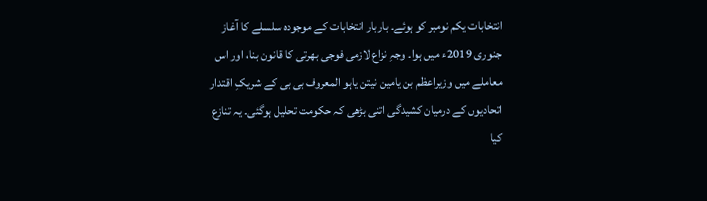انتخابات یکم نومبر کو ہوئے۔ باربار انتخابات کے موجودہ سلسلے کا آغاز جنوری 2019ء میں ہوا۔ وجہِ نزاع لازمی فوجی بھرتی کا قانون بنا، اور اس معاملے میں وزیراعظم بن یامین نیتن یاہو المعروف بی بی کے شریکِ اقتدار اتحادیوں کے درمیان کشیدگی اتنی بڑھی کہ حکومت تحلیل ہوگئی۔ یہ تنازع کیا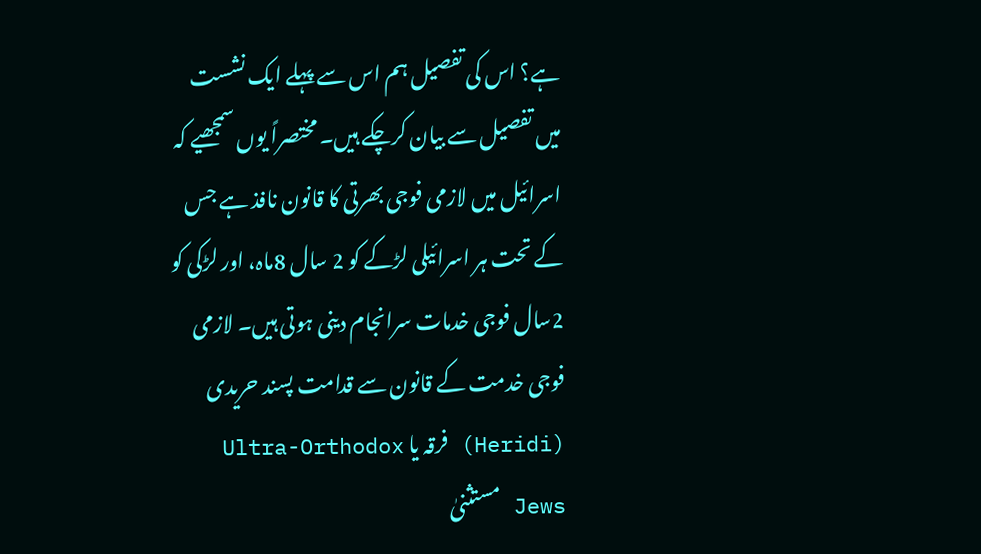ہے؟ اس کی تفصیل ہم اس سے پہلے ایک نشست میں تفصیل سے بیان کرچکے ہیں۔ مختصراً یوں سمجھیے کہ اسرائیل میں لازمی فوجی بھرتی کا قانون نافذ ہے جس کے تحت ہر اسرائیلی لڑکے کو 2 سال 8ماہ، اور لڑکی کو 2سال فوجی خدمات سرانجام دینی ہوتی ہیں۔ لازمی فوجی خدمت کے قانون سے قدامت پسند حریدی (Heridi) فرقہ یا Ultra-Orthodox Jews مستثنیٰ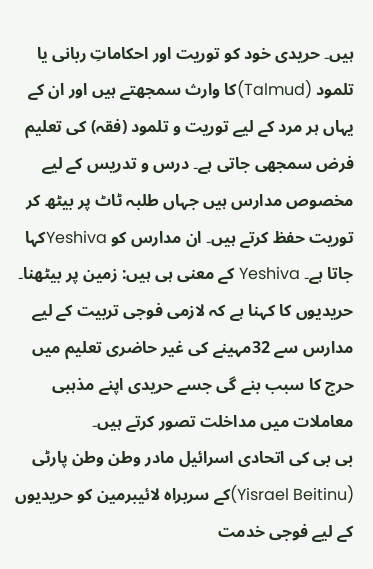ہیں۔ حریدی خود کو توریت اور احکاماتِ ربانی یا تلمود (Talmud)کا وارث سمجھتے ہیں اور ان کے یہاں ہر مرد کے لیے توریت و تلمود (فقہ) کی تعلیم فرض سمجھی جاتی ہے۔ درس و تدریس کے لیے مخصوص مدارس ہیں جہاں طلبہ ٹاٹ پر بیٹھ کر توریت حفظ کرتے ہیں۔ ان مدارس کو Yeshivaکہا جاتا ہے۔ Yeshiva کے معنی ہی ہیں: زمین پر بیٹھنا۔ حریدیوں کا کہنا ہے کہ لازمی فوجی تربیت کے لیے مدارس سے 32مہینے کی غیر حاضری تعلیم میں حرج کا سبب بنے گی جسے حریدی اپنے مذہبی معاملات میں مداخلت تصور کرتے ہیں۔
بی بی کی اتحادی اسرائیل مادر وطن وطن پارٹی (Yisrael Beitinu)کے سربراہ لائیبرمین کو حریدیوں کے لیے فوجی خدمت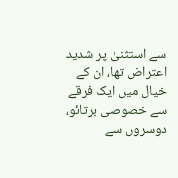سے استثنیٰ پر شدید اعتراض تھا، ان کے خیال میں ایک فرقے سے خصوصی برتائو، دوسروں سے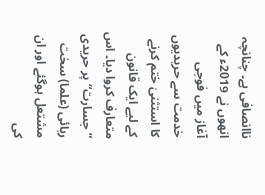ناانصافی ہے۔ چنانچہ انھوں نے 2019ء کے آغاز میں فوجی خدمت سے حریدیوں کا استثنیٰ ختم کرنے کے لیے ایک قانون متعارف کروا دیا۔ اس ”جسارت“ پر حریدی ربائی (علما) سخت مشتعل ہوگئے اور ان کی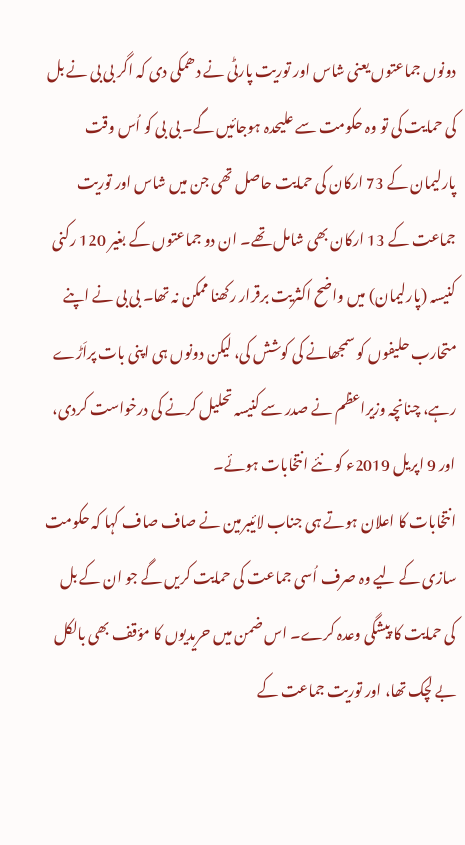دونوں جماعتوں یعنی شاس اور توریت پارٹی نے دھمکی دی کہ اگر بی بی نے بل کی حمایت کی تو وہ حکومت سے علیحدہ ہوجائیں گے۔ بی بی کو اُس وقت پارلیمان کے 73 ارکان کی حمایت حاصل تھی جن میں شاس اور توریت جماعت کے 13 ارکان بھی شامل تھے۔ ان دو جماعتوں کے بغیر 120 رکنی کنیسہ (پارلیمان) میں واضح اکثریت برقرار رکھنا ممکن نہ تھا۔ بی بی نے اپنے متحارب حلیفوں کو سمجھانے کی کوشش کی، لیکن دونوں ہی اپنی بات پراَڑے رہے، چنانچہ وزیراعظم نے صدر سے کنیسہ تحلیل کرنے کی درخواست کردی، اور 9 اپریل 2019ء کو نئے انتخابات ہوئے۔
انتخابات کا اعلان ہوتے ہی جناب لائیبرمین نے صاف صاف کہا کہ حکومت سازی کے لیے وہ صرف اُسی جماعت کی حمایت کریں گے جو ان کے بل کی حمایت کا پیشگی وعدہ کرے۔ اس ضمن میں حریدیوں کا مؤقف بھی بالکل بے لچک تھا، اور توریت جماعت کے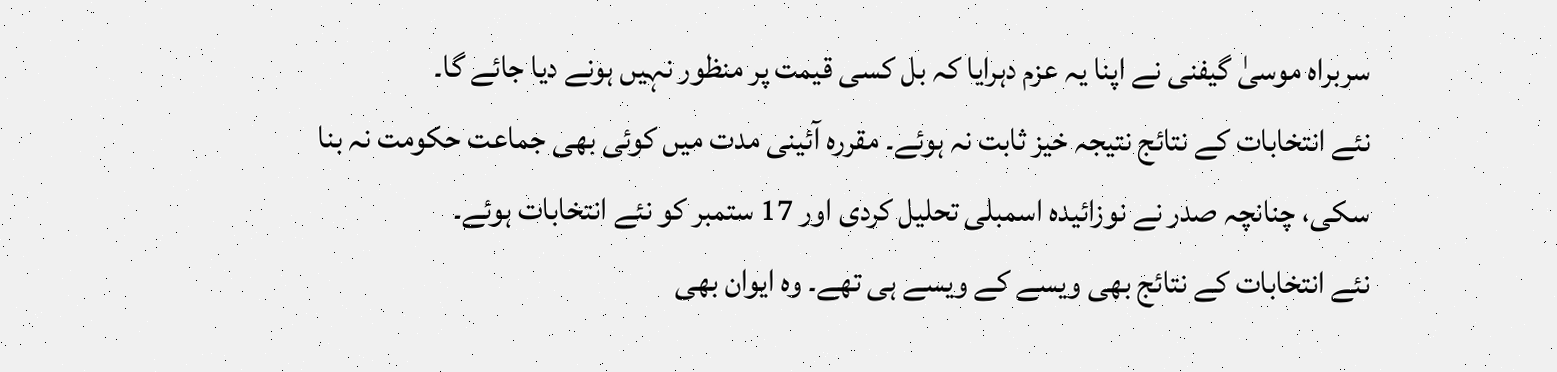سربراہ موسیٰ گیفنی نے اپنا یہ عزم دہرایا کہ بل کسی قیمت پر منظور نہیں ہونے دیا جائے گا۔
نئے انتخابات کے نتائج نتیجہ خیز ثابت نہ ہوئے۔ مقررہ آئینی مدت میں کوئی بھی جماعت حکومت نہ بنا سکی، چنانچہ صدر نے نوزائیدہ اسمبلی تحلیل کردی اور 17 ستمبر کو نئے انتخابات ہوئے۔
نئے انتخابات کے نتائج بھی ویسے کے ویسے ہی تھے۔ وہ ایوان بھی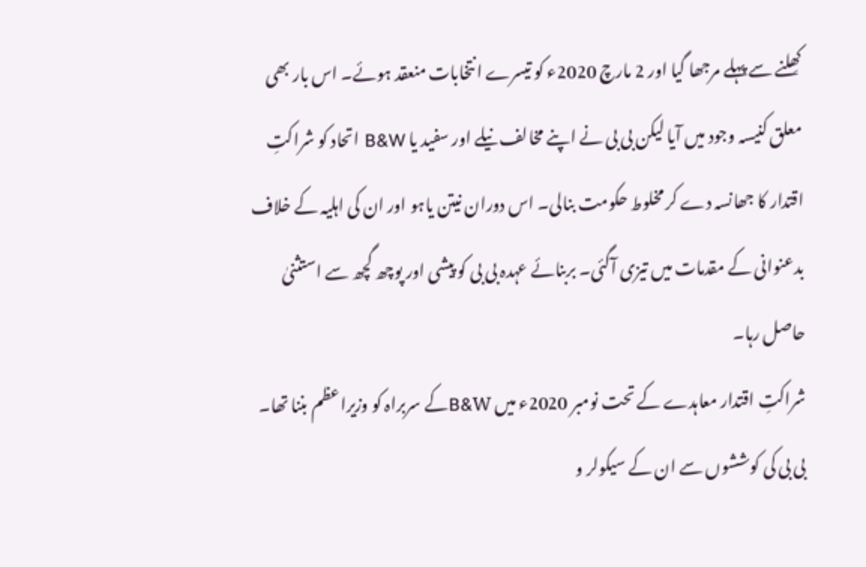کھِلنے سے پہلے مرجھا گیا اور 2 مارچ 2020ء کو تیسرے انتخابات منعقد ہوئے۔ اس بار بھی معلق کنیسہ وجود میں آیا لیکن بی بی نے اپنے مخالف نیلے اور سفید یا B&W اتحاد کو شراکتِ اقتدار کا جھانسہ دے کر مخلوط حکومت بنالی۔ اس دوران نیتن یاہو اور ان کی اہلیہ کے خلاف بدعنوانی کے مقدمات میں تیزی آگئی۔ بربنائے عہدہ بی بی کو پیشی اور پوچھ گچھ سے استثنیٰ حاصل رہا۔
شراکتِ اقتدار معاہدے کے تحت نومبر 2020ء میں B&Wکے سربراہ کو وزیراعظم بننا تھا۔ بی بی کی کوششوں سے ان کے سیکولر و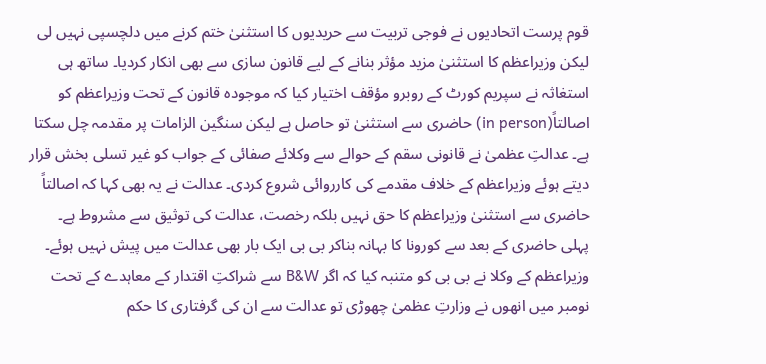قوم پرست اتحادیوں نے فوجی تربیت سے حریدیوں کا استثنیٰ ختم کرنے میں دلچسپی نہیں لی لیکن وزیراعظم کا استثنیٰ مزید مؤثر بنانے کے لیے قانون سازی سے بھی انکار کردیا۔ ساتھ ہی استغاثہ نے سپریم کورٹ کے روبرو مؤقف اختیار کیا کہ موجودہ قانون کے تحت وزیراعظم کو اصالتاً(in person) حاضری سے استثنیٰ تو حاصل ہے لیکن سنگین الزامات پر مقدمہ چل سکتا ہے۔ عدالتِ عظمیٰ نے قانونی سقم کے حوالے سے وکلائے صفائی کے جواب کو غیر تسلی بخش قرار دیتے ہوئے وزیراعظم کے خلاف مقدمے کی کارروائی شروع کردی۔ عدالت نے یہ بھی کہا کہ اصالتاً حاضری سے استثنیٰ وزیراعظم کا حق نہیں بلکہ رخصت، عدالت کی توثیق سے مشروط ہے۔ پہلی حاضری کے بعد سے کورونا کا بہانہ بناکر بی بی ایک بار بھی عدالت میں پیش نہیں ہوئے۔
وزیراعظم کے وکلا نے بی بی کو متنبہ کیا کہ اگر B&W سے شراکتِ اقتدار کے معاہدے کے تحت نومبر میں انھوں نے وزارتِ عظمیٰ چھوڑی تو عدالت سے ان کی گرفتاری کا حکم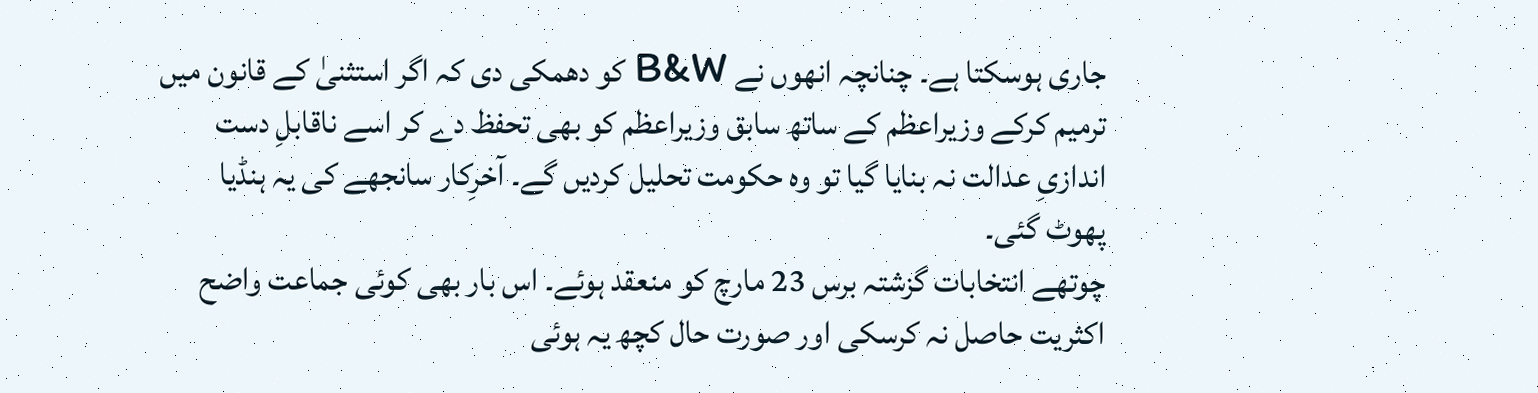جاری ہوسکتا ہے۔ چنانچہ انھوں نے B&W کو دھمکی دی کہ اگر استثنیٰ کے قانون میں ترمیم کرکے وزیراعظم کے ساتھ سابق وزیراعظم کو بھی تحفظ دے کر اسے ناقابلِ دست اندازیِ عدالت نہ بنایا گیا تو وہ حکومت تحلیل کردیں گے۔ آخرِکار سانجھے کی یہ ہنڈیا پھوٹ گئی۔
چوتھے انتخابات گزشتہ برس 23 مارچ کو منعقد ہوئے۔ اس بار بھی کوئی جماعت واضح اکثریت حاصل نہ کرسکی اور صورت حال کچھ یہ ہوئی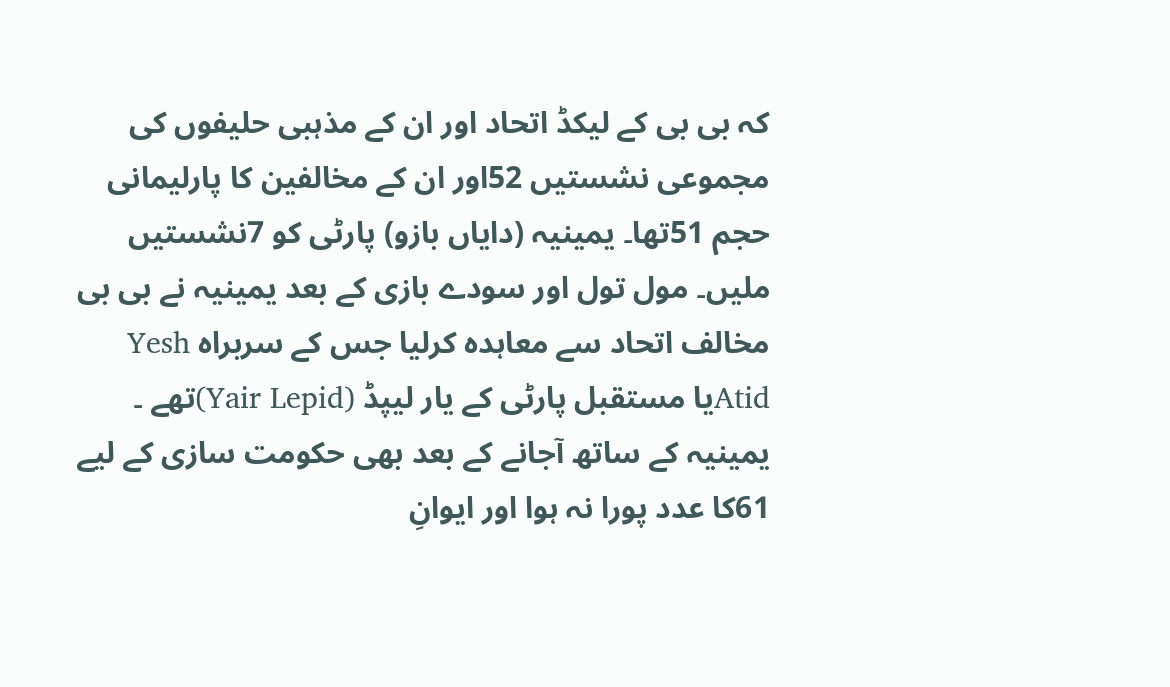کہ بی بی کے لیکڈ اتحاد اور ان کے مذہبی حلیفوں کی مجموعی نشستیں 52اور ان کے مخالفین کا پارلیمانی حجم 51تھا۔ یمینیہ (دایاں بازو) پارٹی کو 7نشستیں ملیں۔ مول تول اور سودے بازی کے بعد یمینیہ نے بی بی مخالف اتحاد سے معاہدہ کرلیا جس کے سربراہ Yesh Atidیا مستقبل پارٹی کے یار لیپڈ (Yair Lepid)تھے ۔ یمینیہ کے ساتھ آجانے کے بعد بھی حکومت سازی کے لیے 61کا عدد پورا نہ ہوا اور ایوانِ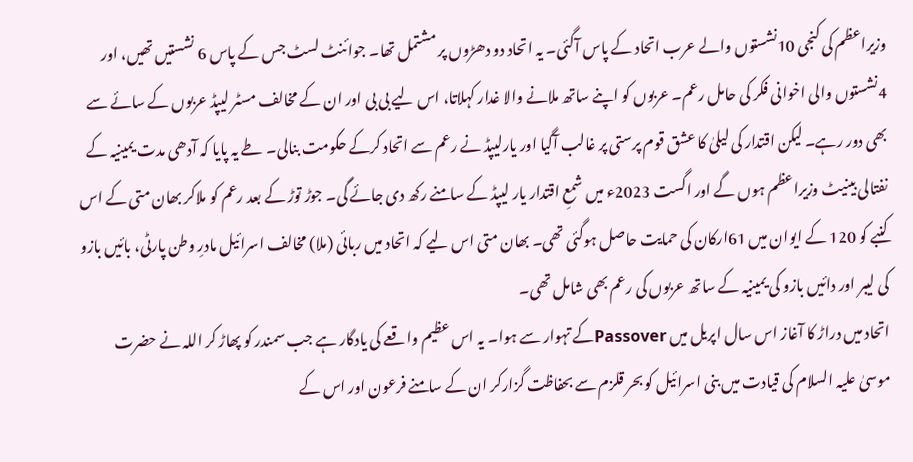وزیراعظم کی کنجی 10نشستوں والے عرب اتحاد کے پاس آگئی۔ یہ اتحاد دو دھڑوں پر مشتمل تھا۔ جوائنٹ لسٹ جس کے پاس 6 نشستیں تھیں، اور 4نشستوں والی اخوانی فکر کی حامل رعم۔ عربوں کو اپنے ساتھ ملانے والا غدار کہلاتا، اس لیے بی بی اور ان کے مخالف مسٹر لیپڈ عربوں کے سائے سے بھی دور رہے۔ لیکن اقتدار کی لیلیٰ کا عشق قوم پرستی پر غالب آگیا اور یارلیپڈ نے رعم سے اتحاد کرکے حکومت بنالی۔ طے یہ پایا کہ آدھی مدت یمینیہ کے نفتالی بینیٹ وزیراعظم ہوں گے اور اگست 2023ء میں شمعِ اقتدار یار لیپڈ کے سامنے رکھ دی جائے گی۔ جوڑ توڑ کے بعد رعم کو ملاکر بھان متی کے اس کنبے کو 120 کے ایوان میں 61ارکان کی حمایت حاصل ہوگئی تھی۔ بھان متی اس لیے کہ اتحاد میں ربائی (ملا) مخالف اسرائیل مادرِ وطن پارٹی، بائیں بازو کی لیبر اور دائیں بازو کی یمینیہ کے ساتھ عربوں کی رعم بھی شامل تھی۔
اتحاد میں دراڑ کا آغاز اس سال اپریل میں Passoverکے تہوار سے ہوا۔ یہ اس عظیم واقعے کی یادگار ہے جب سمندر کو پھاڑ کر اللہ نے حضرت موسیٰ علیہ السلام کی قیادت میں بنی اسرائیل کو بحر قلزم سے بحفاظت گزارکر ان کے سامنے فرعون اور اس کے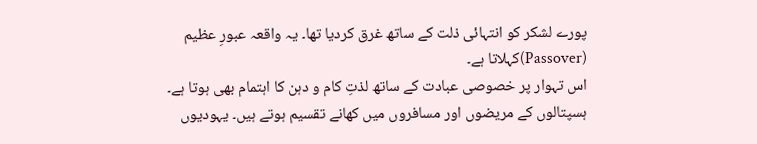پورے لشکر کو انتہائی ذلت کے ساتھ غرق کردیا تھا۔ یہ واقعہ عبورِ عظیم (Passover)کہلاتا ہے۔
اس تہوار پر خصوصی عبادت کے ساتھ لذتِ کام و دہن کا اہتمام بھی ہوتا ہے۔ ہسپتالوں کے مریضوں اور مسافروں میں کھانے تقسیم ہوتے ہیں۔ یہودیوں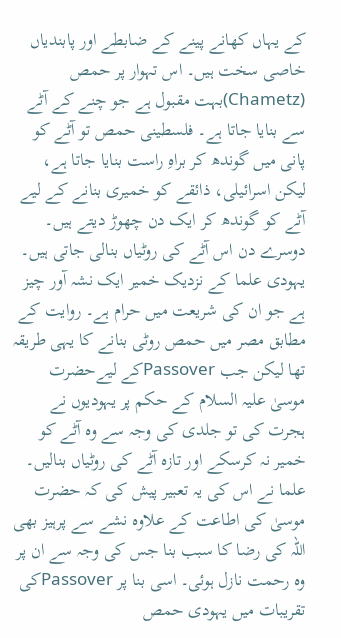کے یہاں کھانے پینے کے ضابطے اور پابندیاں خاصی سخت ہیں۔ اس تہوار پر حمص (Chametz)بہت مقبول ہے جو چنے کے آٹے سے بنایا جاتا ہے۔ فلسطینی حمص تو آٹے کو پانی میں گوندھ کر براہِ راست بنایا جاتا ہے، لیکن اسرائیلی، ذائقے کو خمیری بنانے کے لیے آٹے کو گوندھ کر ایک دن چھوڑ دیتے ہیں۔ دوسرے دن اس آٹے کی روٹیاں بنالی جاتی ہیں۔ یہودی علما کے نزدیک خمیر ایک نشہ آور چیز ہے جو ان کی شریعت میں حرام ہے۔ روایت کے مطابق مصر میں حمص روٹی بنانے کا یہی طریقہ تھا لیکن جب Passoverکے لیےحضرت موسیٰ علیہ السلام کے حکم پر یہودیوں نے ہجرت کی تو جلدی کی وجہ سے وہ آٹے کو خمیر نہ کرسکے اور تازہ آٹے کی روٹیاں بنالیں۔ علما نے اس کی یہ تعبیر پیش کی کہ حضرت موسیٰ کی اطاعت کے علاوہ نشے سے پرہیز بھی اللہ کی رضا کا سبب بنا جس کی وجہ سے ان پر وہ رحمت نازل ہوئی۔ اسی بنا پر Passoverکی تقریبات میں یہودی حمص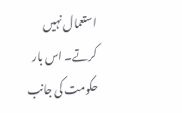استعمال نہیں کرتے۔ اس بار حکومت کی جانب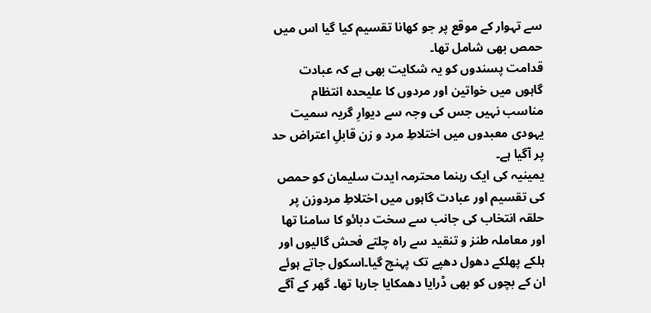سے تہوار کے موقع پر جو کھانا تقسیم کیا گیا اس میں حمص بھی شامل تھا۔
قدامت پسندوں کو یہ شکایت بھی ہے کہ عبادت گاہوں میں خواتین اور مردوں کا علیحدہ انتظام مناسب نہیں جس کی وجہ سے دیوارِ گریہ سمیت یہودی معبدوں میں اختلاطِ مرد و زن قابلِ اعتراض حد پر آگیا ہے۔
یمینیہ کی ایک رہنما محترمہ ایدت سلیمان کو حمص کی تقسیم اور عبادت گاہوں میں اختلاطِ مردوزن پر حلقہ انتخاب کی جانب سے سخت دبائو کا سامنا تھا اور معاملہ طنز و تنقید سے راہ چلتے فحش گالیوں اور ہلکے پھلکے دھول دھپے تک پہنچ گیا۔اسکول جاتے ہوئے ان کے بچوں کو بھی ڈرایا دھمکایا جارہا تھا۔ گھر کے آگے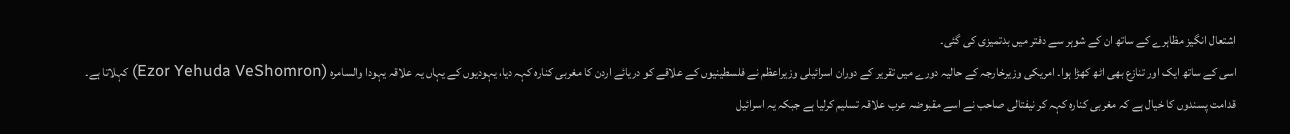اشتعال انگیز مظاہرے کے ساتھ ان کے شوہر سے دفتر میں بدتمیزی کی گئی۔
اسی کے ساتھ ایک اور تنازع بھی اٹھ کھڑا ہوا۔ امریکی وزیرخارجہ کے حالیہ دورے میں تقریر کے دوران اسرائیلی وزیراعظم نے فلسطینیوں کے علاقے کو دریائے اردن کا مغربی کنارہ کہہ دیا، یہودیوں کے یہاں یہ علاقہ یہودا والسامرہ (Ezor Yehuda VeShomron) کہلاتا ہے۔ قدامت پسندوں کا خیال ہے کہ مغربی کنارہ کہہ کر نیفتالی صاحب نے اسے مقبوضہ عرب علاقہ تسلیم کرلیا ہے جبکہ یہ اسرائیل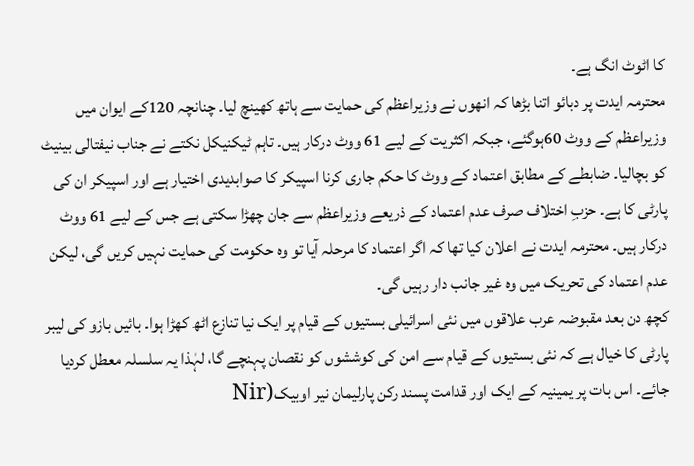کا اٹوٹ انگ ہے۔
محترمہ ایدت پر دبائو اتنا بڑھا کہ انھوں نے وزیراعظم کی حمایت سے ہاتھ کھینچ لیا۔ چنانچہ 120کے ایوان میں وزیراعظم کے ووٹ 60ہوگئے، جبکہ اکثریت کے لیے 61 ووٹ درکار ہیں۔ تاہم ٹیکنیکل نکتے نے جناب نیفتالی بینیٹ کو بچالیا۔ ضابطے کے مطابق اعتماد کے ووٹ کا حکم جاری کرنا اسپیکر کا صوابدیدی اختیار ہے اور اسپیکر ان کی پارٹی کا ہے۔ حزبِ اختلاف صرف عدم اعتماد کے ذریعے وزیراعظم سے جان چھڑا سکتی ہے جس کے لیے 61 ووٹ درکار ہیں۔ محترمہ ایدت نے اعلان کیا تھا کہ اگر اعتماد کا مرحلہ آیا تو وہ حکومت کی حمایت نہیں کریں گی، لیکن عدم اعتماد کی تحریک میں وہ غیر جانب دار رہیں گی۔
کچھ دن بعد مقبوضہ عرب علاقوں میں نئی اسرائیلی بستیوں کے قیام پر ایک نیا تنازع اٹھ کھڑا ہوا۔ بائیں بازو کی لیبر پارٹی کا خیال ہے کہ نئی بستیوں کے قیام سے امن کی کوششوں کو نقصان پہنچے گا، لہٰذا یہ سلسلہ معطل کردیا جائے۔ اس بات پر یمینیہ کے ایک اور قدامت پسند رکن پارلیمان نیر اوبیک(Nir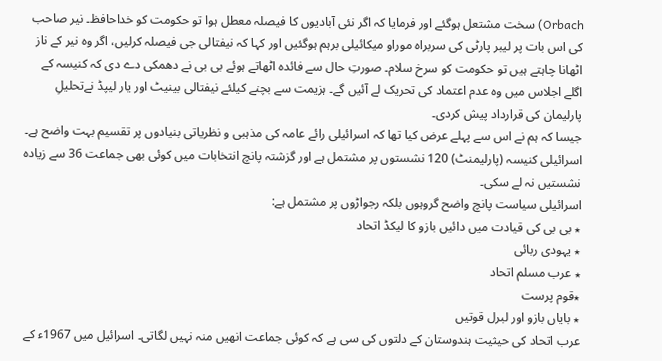Orbach) سخت مشتعل ہوگئے اور فرمایا کہ اگر نئی آبادیوں کا فیصلہ معطل ہوا تو حکومت کو خداحافظ۔ نیر صاحب کی اس بات پر لیبر پارٹی کی سربراہ موراو میکائیلی برہم ہوگئیں اور کہا کہ نیفتالی جی فیصلہ کرلیں، اگر وہ نیر کے ناز اٹھانا چاہتے ہیں تو حکومت کو سرخ سلام۔ صورتِ حال سے فائدہ اٹھاتے ہوئے بی بی نے دھمکی دے دی کہ کنیسہ کے اگلے اجلاس میں وہ عدم اعتماد کی تحریک لے آئیں گے۔ ہزیمت سے بچنے کیلئے نیفتالی بینیٹ اور یار لیپڈ نےتحلیلِ پارلیمان کی قرارداد پیش کردی۔
جیسا کہ ہم نے اس سے پہلے عرض کیا تھا کہ اسرائیلی رائے عامہ کی مذہبی و نظریاتی بنیادوں پر تقسیم بہت واضح ہے۔ اسرائیلی کنیسہ (پارلیمنٹ) 120 نشستوں پر مشتمل ہے اور گزشتہ پانچ انتخابات میں کوئی بھی جماعت 36 سے زیادہ نشستیں نہ لے سکی۔
اسرائیلی سیاست پانچ واضح گروہوں بلکہ رجواڑوں پر مشتمل ہے:
٭ بی بی کی قیادت میں دائیں بازو کا لیکڈ اتحاد
٭ یہودی ربائی
٭ عرب مسلم اتحاد
٭قوم پرست
٭ بایاں بازو اور لبرل قوتیں
عرب اتحاد کی حیثیت ہندوستان کے دلتوں کی سی ہے کہ کوئی جماعت انھیں منہ نہیں لگاتی۔ اسرائیل میں 1967ء کے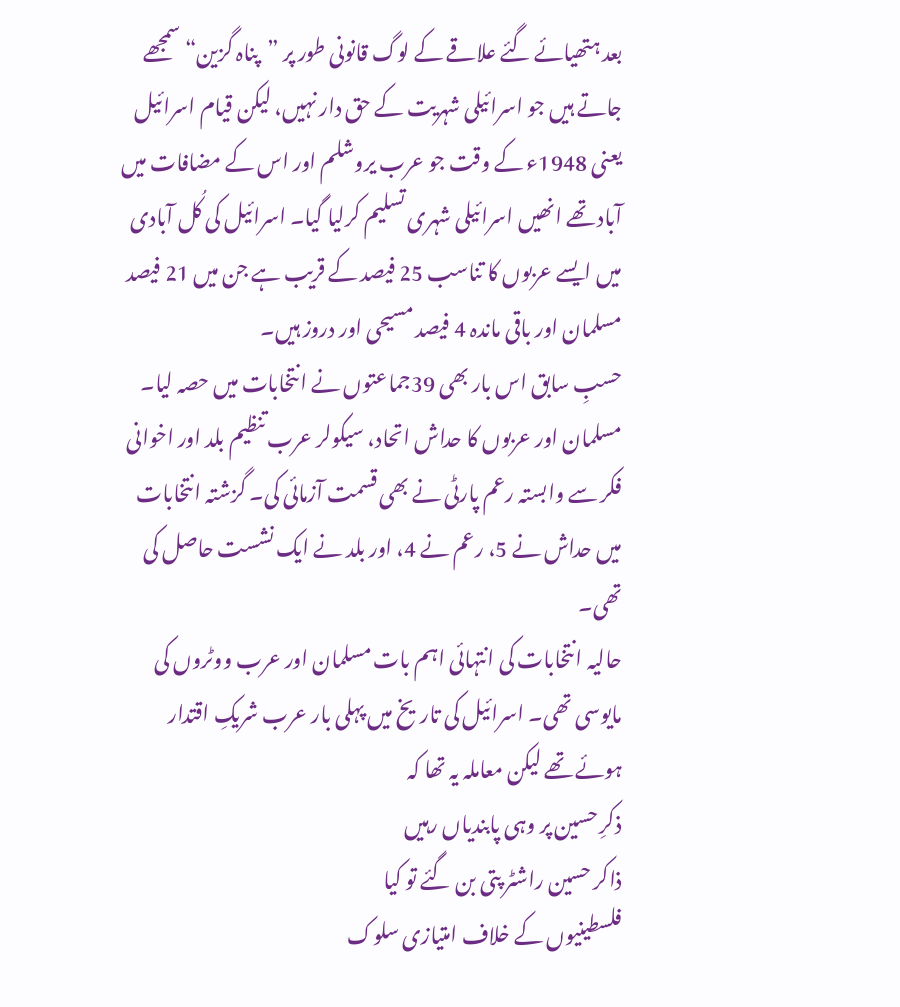بعد ہتھیائے گئے علاقے کے لوگ قانونی طور پر ”پناہ گزین“ سمجھے جاتے ہیں جو اسرائیلی شہریت کے حق دار نہیں، لیکن قیام اسرائیل یعنی 1948ء کے وقت جو عرب یروشلم اور اس کے مضافات میں آباد تھے انھیں اسرائیلی شہری تسلیم کرلیا گیا۔ اسرائیل کی کُل آبادی میں ایسے عربوں کا تناسب 25 فیصد کے قریب ہے جن میں 21 فیصد مسلمان اور باقی ماندہ 4 فیصد مسیحی اور دروز ہیں۔
حسبِ سابق اس بار بھی 39جماعتوں نے انتخابات میں حصہ لیا۔ مسلمان اور عربوں کا حداش اتحاد، سیکولر عرب تنظیم بلد اور اخوانی فکر سے وابستہ رعم پارٹی نے بھی قسمت آزمائی کی۔ گزشتہ انتخابات میں حداش نے 5، رعم نے 4، اور بلد نے ایک نشست حاصل کی تھی۔
حالیہ انتخابات کی انتہائی اہم بات مسلمان اور عرب ووٹروں کی مایوسی تھی۔ اسرائیل کی تاریخ میں پہلی بار عرب شریکِ اقتدار ہوئے تھے لیکن معاملہ یہ تھا کہ
ذکرِ حسین پر وہی پابندیاں رہیں
ذاکر حسین راشٹر پتی بن گئے تو کیا
فلسطینیوں کے خلاف امتیازی سلوک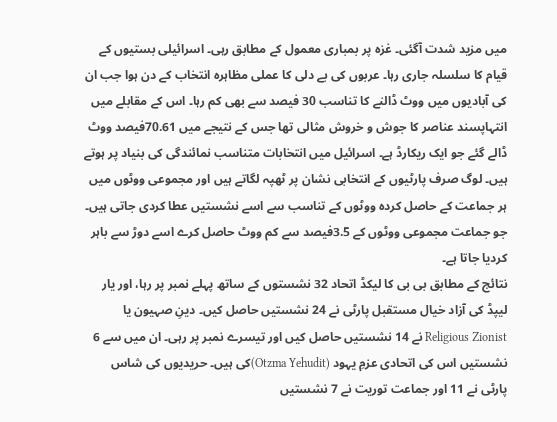میں مزید شدت آگئی۔ غزہ پر بمباری معمول کے مطابق رہی۔ اسرائیلی بستیوں کے قیام کا سلسلہ جاری رہا۔ عربوں کی بے دلی کا عملی مظاہرہ انتخاب کے دن ہوا جب ان کی آبادیوں میں ووٹ ڈالنے کا تناسب 30 فیصد سے بھی کم رہا۔ اس کے مقابلے میں انتہاپسند عناصر کا جوش و خروش مثالی تھا جس کے نتیجے میں 70.61فیصد ووٹ ڈالے گئے جو ایک ریکارڈ ہے۔ اسرائیل میں انتخابات متناسب نمائندگی کی بنیاد پر ہوتے ہیں۔ لوگ صرف پارٹیوں کے انتخابی نشان پر ٹھپہ لگاتے ہیں اور مجموعی ووٹوں میں ہر جماعت کے حاصل کردہ ووٹوں کے تناسب سے اسے نشستیں عطا کردی جاتی ہیں۔ جو جماعت مجموعی ووٹوں کے 3.5فیصد سے کم ووٹ حاصل کرے اسے دوڑ سے باہر کردیا جاتا ہے۔
نتائج کے مطابق بی بی کا لیکڈ اتحاد 32 نشستوں کے ساتھ پہلے نمبر پر رہا، اور یار لیپڈ کی آزاد خیال مستقبل پارٹی نے 24 نشستیں حاصل کیں۔ دینِ صہیون یا Religious Zionist نے 14 نشستیں حاصل کیں اور تیسرے نمبر پر رہی۔ ان میں سے 6 نشستیں اس کی اتحادی عزمِ یہود (Otzma Yehudit)کی ہیں۔ حریدیوں کی شاس پارٹی نے 11 اور جماعت توریت نے 7 نشستیں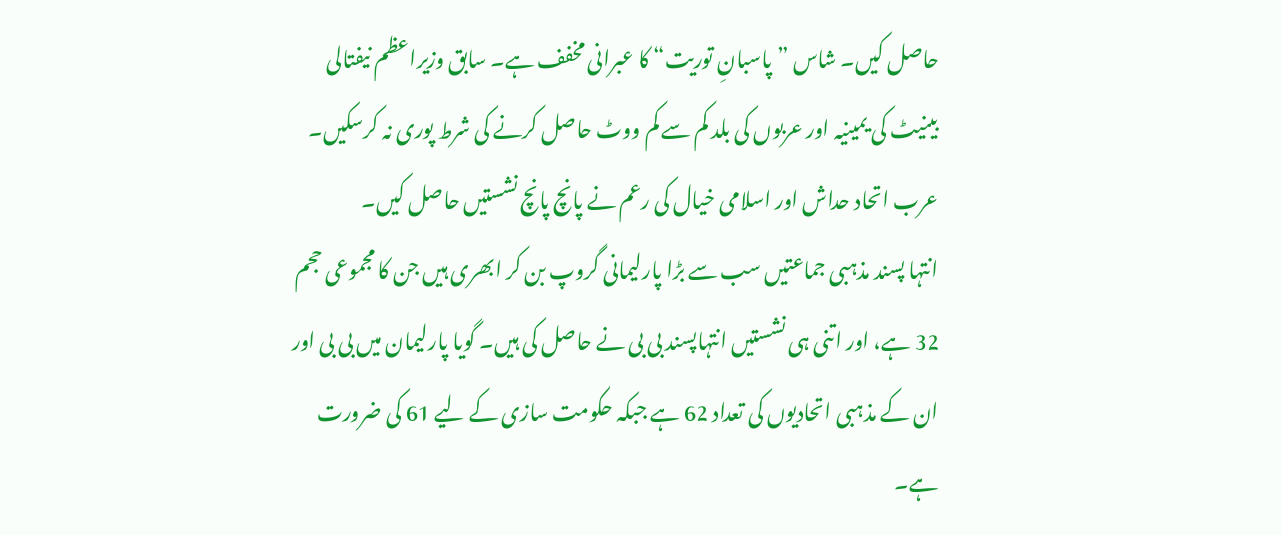حاصل کیں۔ شاس ”پاسبانِ توریت“ کا عبرانی مخفف ہے۔ سابق وزیراعظم نیفتالی بینیٹ کی یمینیہ اور عربوں کی بلد کم سے کم ووٹ حاصل کرنے کی شرط پوری نہ کرسکیں۔ عرب اتحاد حداش اور اسلامی خیال کی رعم نے پانچ پانچ نشستیں حاصل کیں۔
انتہا پسند مذہبی جماعتیں سب سے بڑا پارلیمانی گروپ بن کر ابھری ہیں جن کا مجموعی حجم 32 ہے، اور اتنی ہی نشستیں انتہاپسند بی بی نے حاصل کی ہیں۔ گویا پارلیمان میں بی بی اور ان کے مذہبی اتحادیوں کی تعداد 62 ہے جبکہ حکومت سازی کے لیے 61 کی ضرورت ہے۔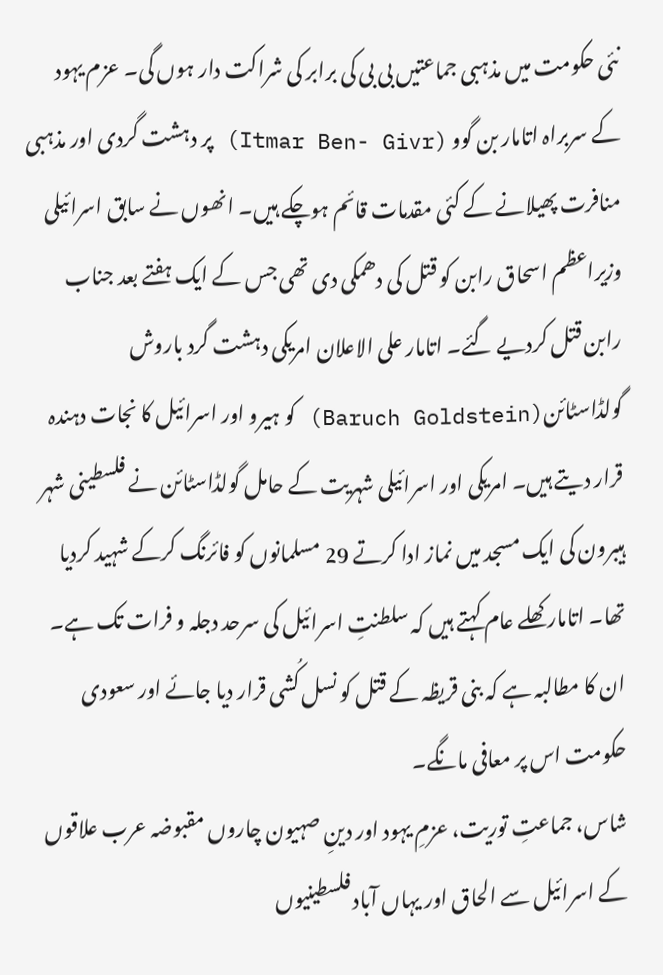نئی حکومت میں مذہبی جماعتیں بی بی کی برابر کی شراکت دار ہوں گی۔ عزم یہود کے سربراہ اتامار بن گوو (Itmar Ben- Givr) پر دہشت گردی اور مذہبی منافرت پھیلانے کے کئی مقدمات قائم ہوچکے ہیں۔ انھوں نے سابق اسرائیلی وزیراعظم اسحاق رابن کو قتل کی دھمکی دی تھی جس کے ایک ہفتے بعد جناب رابن قتل کردیے گئے۔ اتامار علی الاعلان امریکی دہشت گرد باروش گولڈاسٹائن(Baruch Goldstein) کو ہیرو اور اسرائیل کا نجات دہندہ قرار دیتے ہیں۔ امریکی اور اسرائیلی شہریت کے حامل گولڈاسٹائن نے فلسطینی شہر ہیبرون کی ایک مسجد میں نماز ادا کرتے 29 مسلمانوں کو فائرنگ کرکے شہید کردیا تھا۔ اتامار کھلے عام کہتے ہیں کہ سلطنتِ اسرائیل کی سرحد دجلہ و فرات تک ہے۔ ان کا مطالبہ ہے کہ بنی قریظہ کے قتل کو نسل کُشی قرار دیا جائے اور سعودی حکومت اس پر معافی مانگے۔
شاس، جماعتِ توریت، عزمِ یہود اور دینِ صہیون چاروں مقبوضہ عرب علاقوں کے اسرائیل سے الحاق اور یہاں آباد فلسطینیوں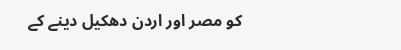کو مصر اور اردن دھکیل دینے کے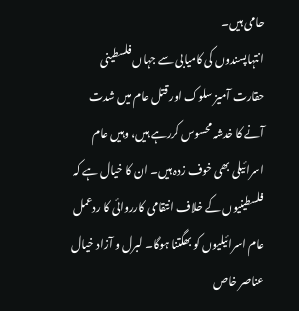حامی ہیں۔
انتہاپسندوں کی کامیابی سے جہاں فلسطینی حقارت آمیز سلوک اور قتل عام میں شدت آنے کا خدشہ محسوس کررہے ہیں، وہیں عام اسرائیلی بھی خوف زدہ ہیں۔ ان کا خیال ہے کہ فلسطینیوں کے خلاف انتقامی کارروائی کا ردعمل عام اسرائیلیوں کو بھگتنا ہوگا۔ لبرل و آزاد خیال عناصر خاص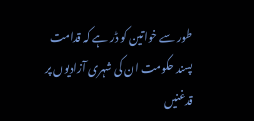طور سے خواتین کو ڈر ہے کہ قدامت پسند حکومت ان کی شہری آزادیوں پر قدغنیں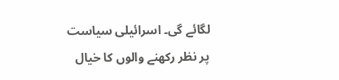لگائے گی۔ اسرائیلی سیاست پر نظر رکھنے والوں کا خیال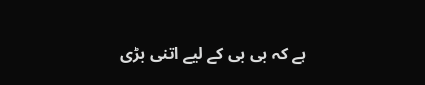ہے کہ بی بی کے لیے اتنی بڑی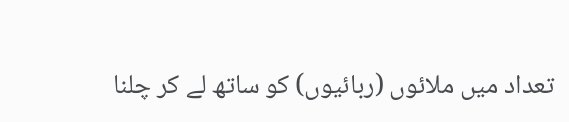تعداد میں ملائوں (ربائیوں) کو ساتھ لے کر چلنا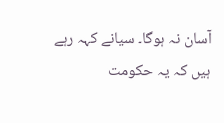آسان نہ ہوگا۔ سیانے کہہ رہے ہیں کہ یہ حکومت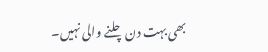بھی بہت دن چلنے والی نہیں۔